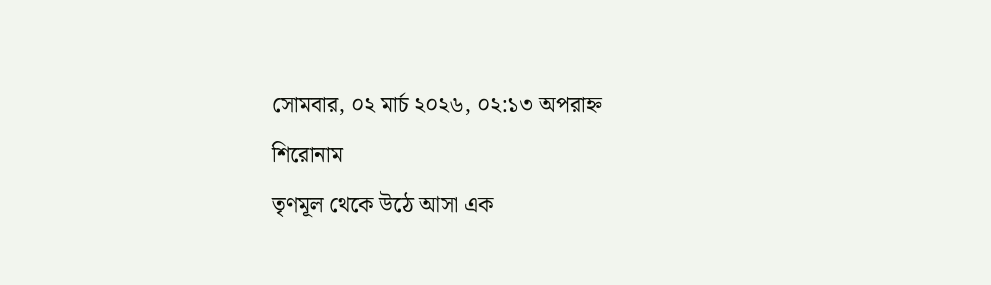সোমবার, ০২ মার্চ ২০২৬, ০২:১৩ অপরাহ্ন
শিরোনাম
তৃণমূল থেকে উঠে আসা এক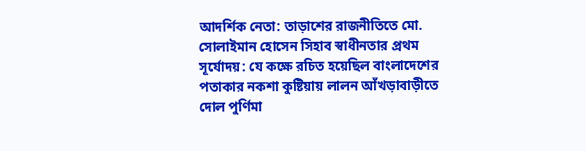আদর্শিক নেতা: তাড়াশের রাজনীতিতে মো. সোলাইমান হোসেন সিহাব স্বাধীনতার প্রথম সূর্যোদয়: যে কক্ষে রচিত হয়েছিল বাংলাদেশের পতাকার নকশা কুষ্টিয়ায় লালন আঁখড়াবাড়ীতে দোল পুর্ণিমা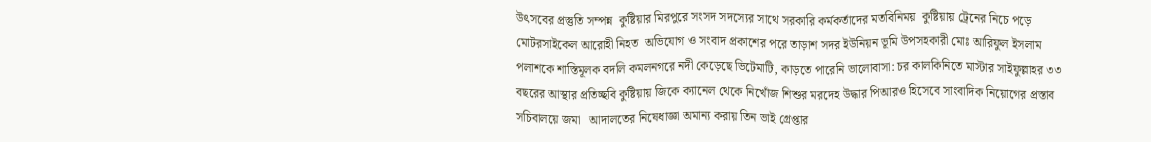উৎসবের প্রস্তুতি সম্পন্ন  কুষ্টিয়ার মিরপুরে সংসদ সদস্যের সাথে সরকারি কর্মকর্তাদের মতবিনিময়  কুষ্টিয়ায় ট্রেনের নিচে পড়ে মোটরসাইকেল আরোহী নিহত  অভিযোগ ও সংবাদ প্রকাশের পরে তাড়াশ সদর ইউনিয়ন ভূমি উপসহকারী মোঃ আরিফুল ইসলাম পলাশকে শাস্তিমূলক বদলি কমলনগরে নদী কেড়েছে ভিটেমাটি, কাড়তে পারেনি ভালোবাসা: চর কালকিনিতে মাস্টার সাইফুল্লাহর ৩৩ বছরের আস্থার প্রতিচ্ছবি কুষ্টিয়ায় জিকে ক্যানেল থেকে নিখোঁজ শিশুর মরদেহ উদ্ধার পিআরও হিসেবে সাংবাদিক নিয়োগের প্রস্তাব সচিবালয়ে জমা   আদালতের নিষেধাজ্ঞা অমান্য করায় তিন ভাই গ্রেপ্তার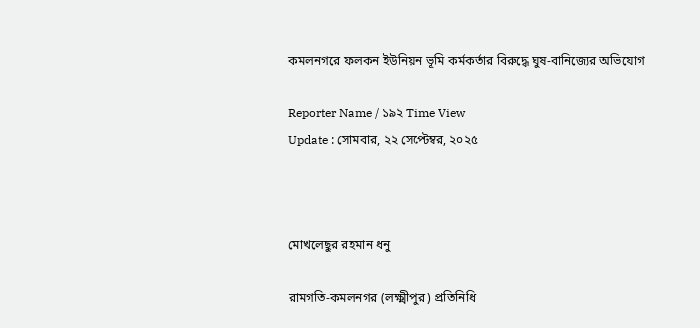কমলনগরে ফলকন ইউনিয়ন ভূমি কর্মকর্তার বিরুদ্ধে ঘুষ-বানিজ্যের অভিযোগ

Reporter Name / ১৯২ Time View
Update : সোমবার, ২২ সেপ্টেম্বর, ২০২৫



মোখলেছুর রহমান ধনু

রামগতি-কমলনগর (লক্ষ্মীপুর) প্রতিনিধি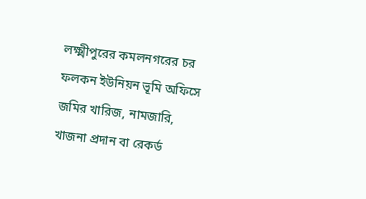লক্ষ্মীপুরের কমলনগরের চর ফলকন ইউনিয়ন ভূমি অফিসে জমির খারিজ, নামজারি, খাজনা প্রদান বা রেকর্ড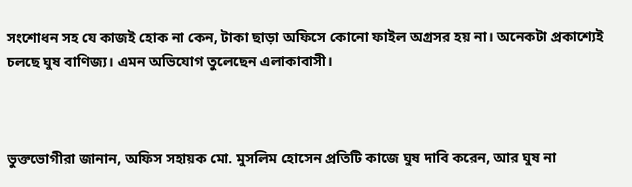সংশোধন সহ যে কাজই হোক না কেন, টাকা ছাড়া অফিসে কোনো ফাইল অগ্রসর হয় না। অনেকটা প্রকাশ্যেই চলছে ঘুষ বাণিজ্য। এমন অভিযোগ তুলেছেন এলাকাবাসী।



ভুক্তভোগীরা জানান, অফিস সহায়ক মো. মুসলিম হোসেন প্রতিটি কাজে ঘুষ দাবি করেন, আর ঘুষ না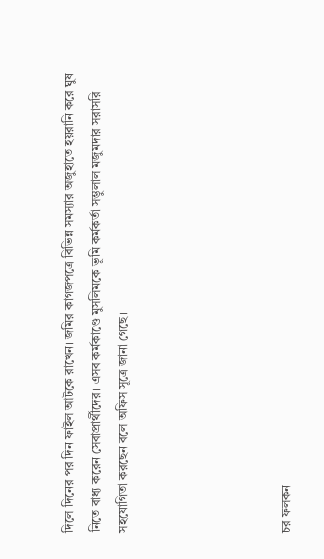দিলে দিনের পর দিন ফাইল আটকে রাখেন। জমির কাগজপত্রে বিভিন্ন সমস্যার অজুহাতে হয়রানি করে ঘুষ নিতে বাধ্য করেন সেবাপ্রার্থীদের। এসব কর্মকাণ্ডে মুসলিমকে ভূমি কর্মকর্তা সম্ভুলাল মজুমদার সরাসরি সহযোগিতা করছেন বলে অফিস সূত্রে জানা গেছে।





চর ফলকন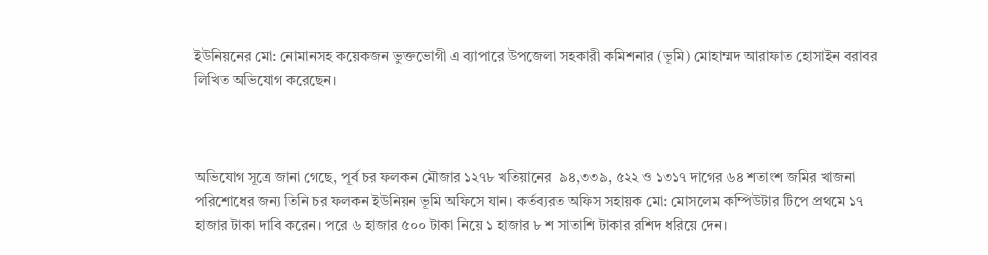ইউনিয়নের মো: নোমানসহ কয়েকজন ভুক্তভোগী এ ব্যাপারে উপজেলা সহকারী কমিশনার (ভূমি) মোহাম্মদ আরাফাত হোসাইন বরাবর লিখিত অভিযোগ করেছেন।



অভিযোগ সূত্রে জানা গেছে, পূর্ব চর ফলকন মৌজার ১২৭৮ খতিয়ানের  ৯৪,৩৩৯, ৫২২ ও ১৩১৭ দাগের ৬৪ শতাংশ জমির খাজনা পরিশোধের জন্য তিনি চর ফলকন ইউনিয়ন ভূমি অফিসে যান। কর্তব্যরত অফিস সহায়ক মো: মোসলেম কম্পিউটার টিপে প্রথমে ১৭ হাজার টাকা দাবি করেন। পরে ৬ হাজার ৫০০ টাকা নিয়ে ১ হাজার ৮ শ সাতাশি টাকার রশিদ ধরিয়ে দেন।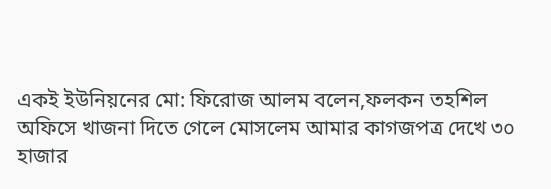একই ইউনিয়নের মো: ফিরোজ আলম বলেন,ফলকন তহশিল অফিসে খাজনা দিতে গেলে মোসলেম আমার কাগজপত্র দেখে ৩০ হাজার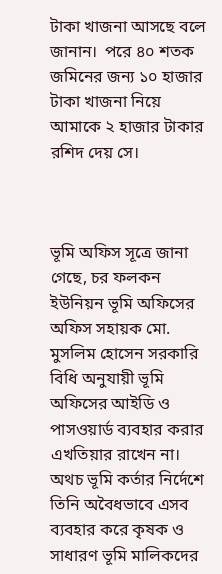টাকা খাজনা আসছে বলে জানান।  পরে ৪০ শতক জমিনের জন্য ১০ হাজার টাকা খাজনা নিয়ে  আমাকে ২ হাজার টাকার রশিদ দেয় সে।



ভূমি অফিস সূত্রে জানা গেছে, চর ফলকন ইউনিয়ন ভূমি অফিসের অফিস সহায়ক মো. মুসলিম হোসেন সরকারি বিধি অনুযায়ী ভূমি অফিসের আইডি ও পাসওয়ার্ড ব্যবহার করার এখতিয়ার রাখেন না। অথচ ভূমি কর্তার নির্দেশে তিনি অবৈধভাবে এসব ব্যবহার করে কৃষক ও সাধারণ ভূমি মালিকদের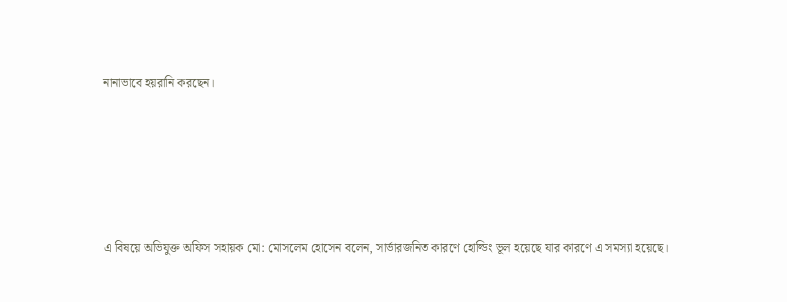নানাভাবে হয়রানি করছেন।





এ বিষয়ে অভিযুক্ত অফিস সহায়ক মো: মোসলেম হোসেন বলেন, সার্ভারজনিত কারণে হোল্ডিং ভূল হয়েছে যার কারণে এ সমস্যা হয়েছে।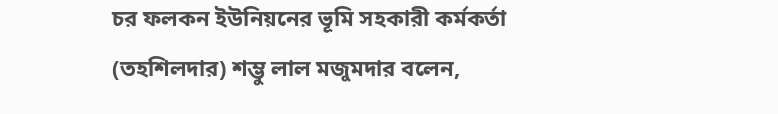চর ফলকন ইউনিয়নের ভূমি সহকারী কর্মকর্তা (তহশিলদার) শম্ভু লাল মজুমদার বলেন,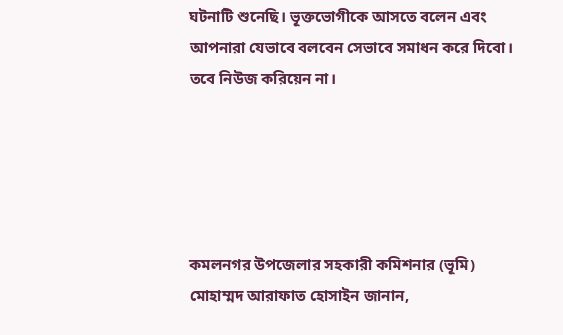ঘটনাটি শুনেছি। ভূক্তভোগীকে আসতে বলেন এবং আপনারা যেভাবে বলবেন সেভাবে সমাধন করে দিবো। তবে নিউজ করিয়েন না।





কমলনগর উপজেলার সহকারী কমিশনার (ভূমি) মোহাম্মদ আরাফাত হোসাইন জানান,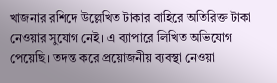খাজনার রশিদে উল্লেখিত টাকার বাহিরে অতিরিক্ত টাকা নেওয়ার সুযোগ নেই। এ ব্যাপারে লিখিত অভিযোগ পেয়েছি। তদন্ত করে প্রয়োজনীয় ব্যবস্থা নেওয়া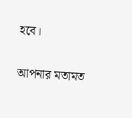হবে।


আপনার মতামত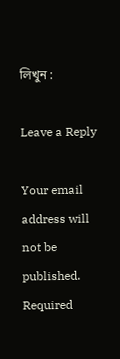লিখুন :

Leave a Reply

Your email address will not be published. Required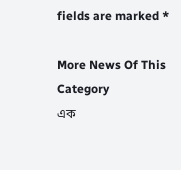fields are marked *

More News Of This Category
এক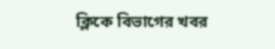ক্লিকে বিভাগের খবর